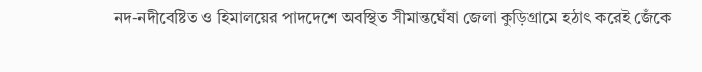নদ-নদীবেষ্টিত ও হিমালয়ের পাদদেশে অবস্থিত সীমান্তঘেঁষা জেলা কুড়িগ্রামে হঠাৎ করেই জেঁকে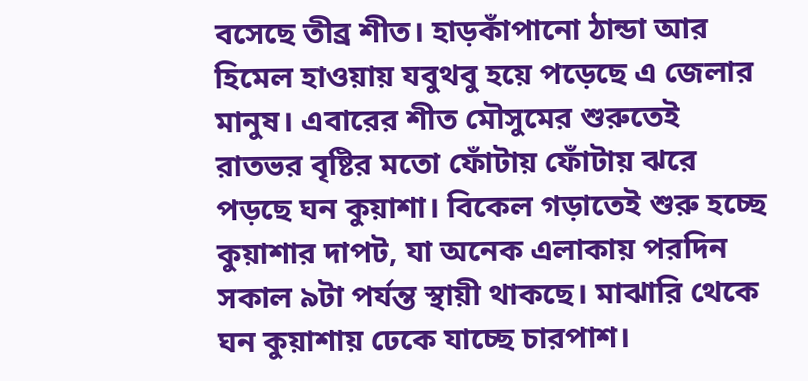বসেছে তীব্র শীত। হাড়কাঁপানো ঠান্ডা আর হিমেল হাওয়ায় যবুথবু হয়ে পড়েছে এ জেলার মানুষ। এবারের শীত মৌসুমের শুরুতেই রাতভর বৃষ্টির মতো ফোঁটায় ফোঁটায় ঝরে পড়ছে ঘন কুয়াশা। বিকেল গড়াতেই শুরু হচ্ছে কুয়াশার দাপট, যা অনেক এলাকায় পরদিন সকাল ৯টা পর্যন্ত স্থায়ী থাকছে। মাঝারি থেকে ঘন কুয়াশায় ঢেকে যাচ্ছে চারপাশ।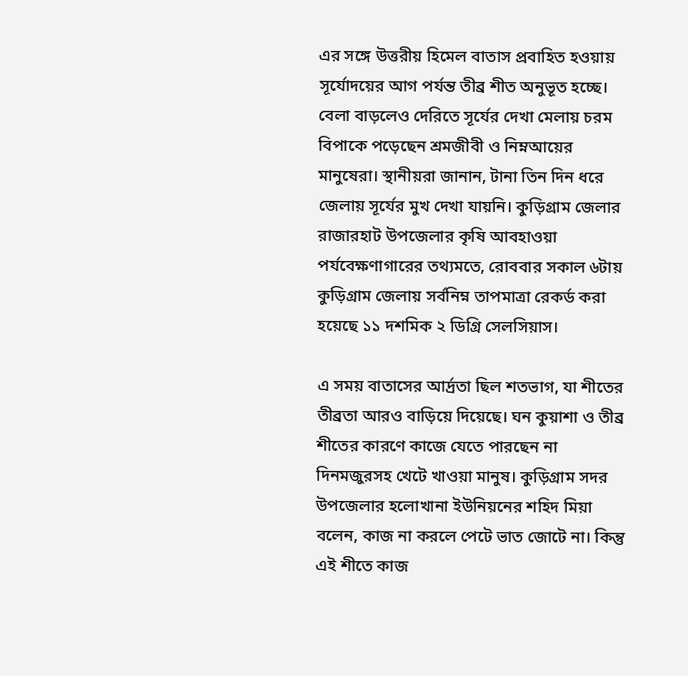এর সঙ্গে উত্তরীয় হিমেল বাতাস প্রবাহিত হওয়ায় সূর্যোদয়ের আগ পর্যন্ত তীব্র শীত অনুভূত হচ্ছে। বেলা বাড়লেও দেরিতে সূর্যের দেখা মেলায় চরম বিপাকে পড়েছেন শ্রমজীবী ও নিম্নআয়ের মানুষেরা। স্থানীয়রা জানান, টানা তিন দিন ধরে জেলায় সূর্যের মুখ দেখা যায়নি। কুড়িগ্রাম জেলার রাজারহাট উপজেলার কৃষি আবহাওয়া পর্যবেক্ষণাগারের তথ্যমতে, রোববার সকাল ৬টায় কুড়িগ্রাম জেলায় সর্বনিম্ন তাপমাত্রা রেকর্ড করা হয়েছে ১১ দশমিক ২ ডিগ্রি সেলসিয়াস।

এ সময় বাতাসের আর্দ্রতা ছিল শতভাগ, যা শীতের তীব্রতা আরও বাড়িয়ে দিয়েছে। ঘন কুয়াশা ও তীব্র শীতের কারণে কাজে যেতে পারছেন না দিনমজুরসহ খেটে খাওয়া মানুষ। কুড়িগ্রাম সদর উপজেলার হলোখানা ইউনিয়নের শহিদ মিয়া বলেন, কাজ না করলে পেটে ভাত জোটে না। কিন্তু এই শীতে কাজ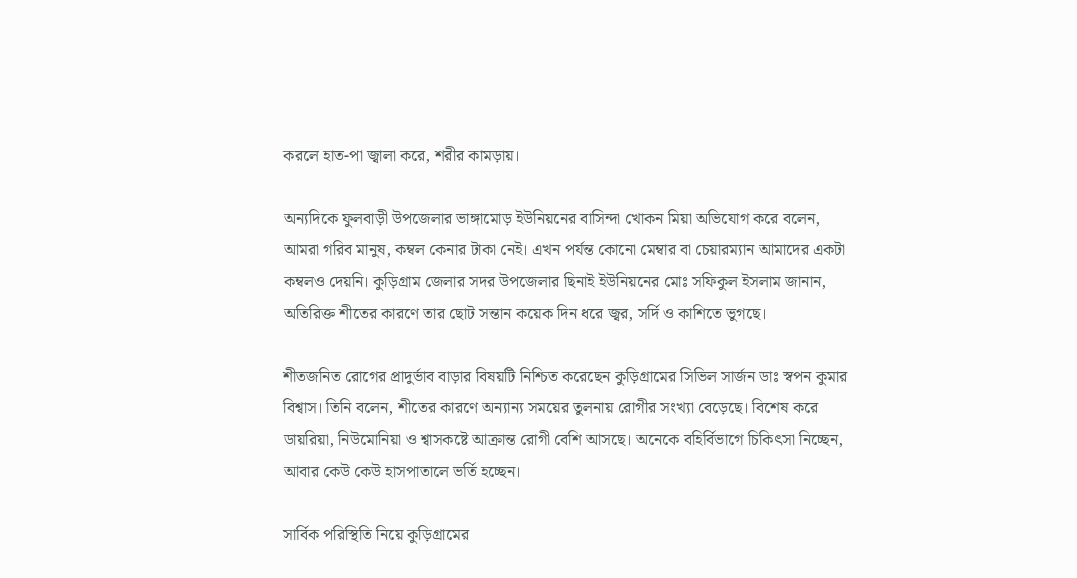করলে হাত-পা জ্বালা করে, শরীর কামড়ায়।

অন্যদিকে ফুলবাড়ী উপজেলার ভাঙ্গামোড় ইউনিয়নের বাসিন্দা খোকন মিয়া অভিযোগ করে বলেন, আমরা গরিব মানুষ, কম্বল কেনার টাকা নেই। এখন পর্যন্ত কোনো মেম্বার বা চেয়ারম্যান আমাদের একটা কম্বলও দেয়নি। কুড়িগ্রাম জেলার সদর উপজেলার ছিনাই ইউনিয়নের মোঃ সফিকুল ইসলাম জানান, অতিরিক্ত শীতের কারণে তার ছোট সন্তান কয়েক দিন ধরে জ্বর, সর্দি ও কাশিতে ভুগছে।

শীতজনিত রোগের প্রাদুর্ভাব বাড়ার বিষয়টি নিশ্চিত করেছেন কুড়িগ্রামের সিভিল সার্জন ডাঃ স্বপন কুমার বিশ্বাস। তিনি বলেন, শীতের কারণে অন্যান্য সময়ের তুলনায় রোগীর সংখ্যা বেড়েছে। বিশেষ করে ডায়রিয়া, নিউমোনিয়া ও শ্বাসকষ্টে আক্রান্ত রোগী বেশি আসছে। অনেকে বহির্বিভাগে চিকিৎসা নিচ্ছেন, আবার কেউ কেউ হাসপাতালে ভর্তি হচ্ছেন।

সার্বিক পরিস্থিতি নিয়ে কুড়িগ্রামের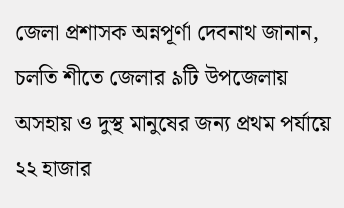জেলা প্রশাসক অন্নপূর্ণা দেবনাথ জানান, চলতি শীতে জেলার ৯টি উপজেলায় অসহায় ও দুস্থ মানুষের জন্য প্রথম পর্যায়ে ২২ হাজার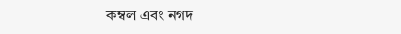কম্বল এবং নগদ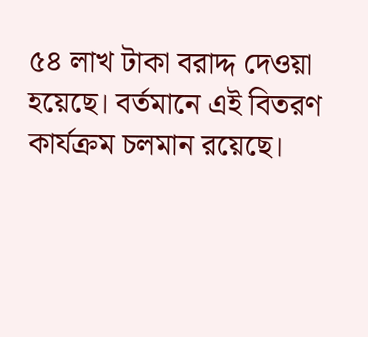৫৪ লাখ টাকা বরাদ্দ দেওয়া হয়েছে। বর্তমানে এই বিতরণ কার্যক্রম চলমান রয়েছে।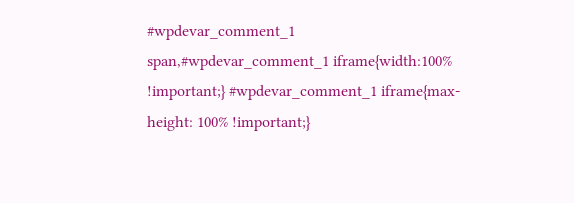#wpdevar_comment_1 span,#wpdevar_comment_1 iframe{width:100% !important;} #wpdevar_comment_1 iframe{max-height: 100% !important;}